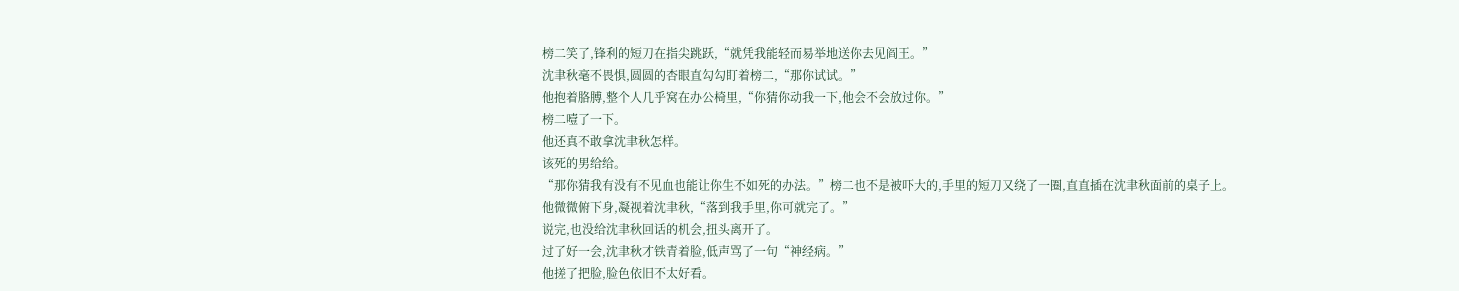榜二笑了,锋利的短刀在指尖跳跃,“就凭我能轻而易举地送你去见阎王。”
沈聿秋毫不畏惧,圆圆的杏眼直勾勾盯着榜二,“那你试试。”
他抱着胳膊,整个人几乎窝在办公椅里,“你猜你动我一下,他会不会放过你。”
榜二噎了一下。
他还真不敢拿沈聿秋怎样。
该死的男给给。
“那你猜我有没有不见血也能让你生不如死的办法。”榜二也不是被吓大的,手里的短刀又绕了一圈,直直插在沈聿秋面前的桌子上。
他微微俯下身,凝视着沈聿秋,“落到我手里,你可就完了。”
说完,也没给沈聿秋回话的机会,扭头离开了。
过了好一会,沈聿秋才铁青着脸,低声骂了一句“神经病。”
他搓了把脸,脸色依旧不太好看。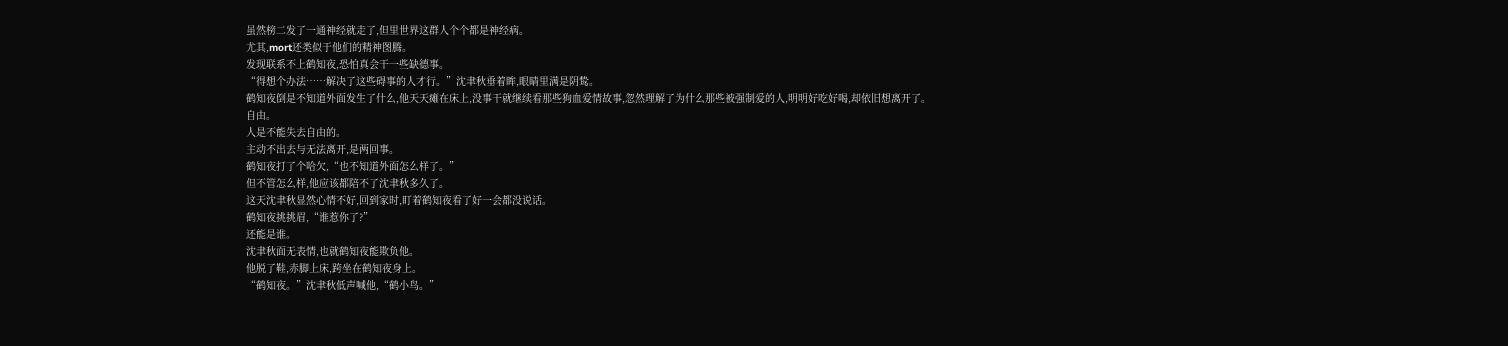虽然榜二发了一通神经就走了,但里世界这群人个个都是神经病。
尤其,mort还类似于他们的精神图腾。
发现联系不上鹤知夜,恐怕真会干一些缺德事。
“得想个办法……解决了这些碍事的人才行。”沈聿秋垂着眸,眼睛里满是阴鸷。
鹤知夜倒是不知道外面发生了什么,他天天瘫在床上,没事干就继续看那些狗血爱情故事,忽然理解了为什么那些被强制爱的人,明明好吃好喝,却依旧想离开了。
自由。
人是不能失去自由的。
主动不出去与无法离开,是两回事。
鹤知夜打了个哈欠,“也不知道外面怎么样了。”
但不管怎么样,他应该都陪不了沈聿秋多久了。
这天沈聿秋显然心情不好,回到家时,盯着鹤知夜看了好一会都没说话。
鹤知夜挑挑眉,“谁惹你了?”
还能是谁。
沈聿秋面无表情,也就鹤知夜能欺负他。
他脱了鞋,赤脚上床,跨坐在鹤知夜身上。
“鹤知夜。”沈聿秋低声喊他,“鹤小鸟。”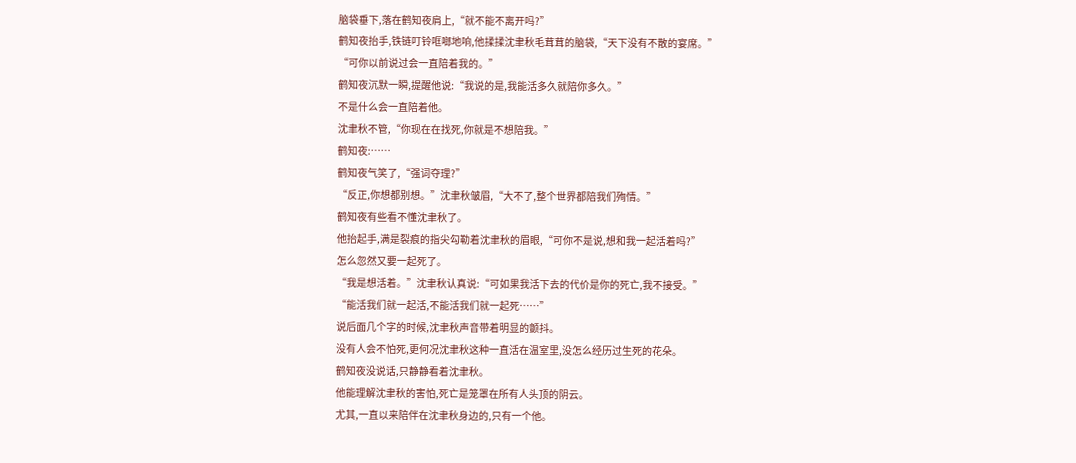脑袋垂下,落在鹤知夜肩上,“就不能不离开吗?”
鹤知夜抬手,铁链叮铃哐啷地响,他揉揉沈聿秋毛茸茸的脑袋,“天下没有不散的宴席。”
“可你以前说过会一直陪着我的。”
鹤知夜沉默一瞬,提醒他说:“我说的是,我能活多久就陪你多久。”
不是什么会一直陪着他。
沈聿秋不管,“你现在在找死,你就是不想陪我。”
鹤知夜:……
鹤知夜气笑了,“强词夺理?”
“反正,你想都别想。”沈聿秋皱眉,“大不了,整个世界都陪我们殉情。”
鹤知夜有些看不懂沈聿秋了。
他抬起手,满是裂痕的指尖勾勒着沈聿秋的眉眼,“可你不是说,想和我一起活着吗?”
怎么忽然又要一起死了。
“我是想活着。”沈聿秋认真说:“可如果我活下去的代价是你的死亡,我不接受。”
“能活我们就一起活,不能活我们就一起死……”
说后面几个字的时候,沈聿秋声音带着明显的颤抖。
没有人会不怕死,更何况沈聿秋这种一直活在温室里,没怎么经历过生死的花朵。
鹤知夜没说话,只静静看着沈聿秋。
他能理解沈聿秋的害怕,死亡是笼罩在所有人头顶的阴云。
尤其,一直以来陪伴在沈聿秋身边的,只有一个他。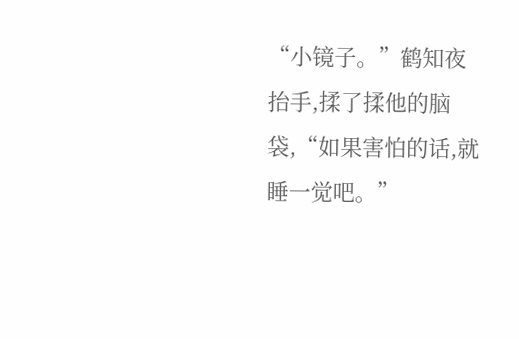“小镜子。”鹤知夜抬手,揉了揉他的脑袋,“如果害怕的话,就睡一觉吧。”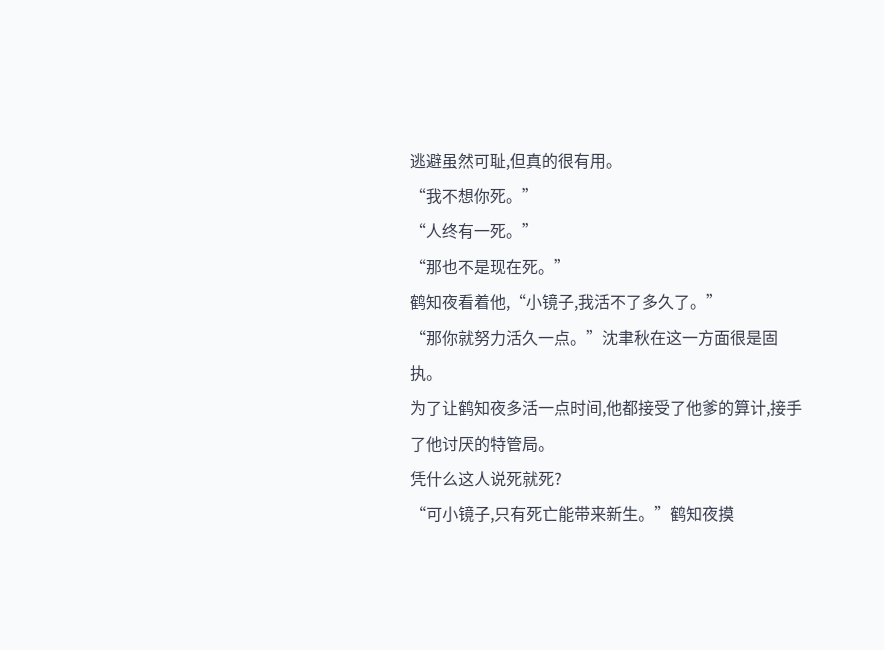逃避虽然可耻,但真的很有用。
“我不想你死。”
“人终有一死。”
“那也不是现在死。”
鹤知夜看着他,“小镜子,我活不了多久了。”
“那你就努力活久一点。”沈聿秋在这一方面很是固执。
为了让鹤知夜多活一点时间,他都接受了他爹的算计,接手了他讨厌的特管局。
凭什么这人说死就死?
“可小镜子,只有死亡能带来新生。”鹤知夜摸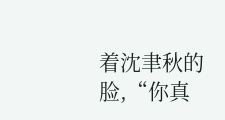着沈聿秋的脸,“你真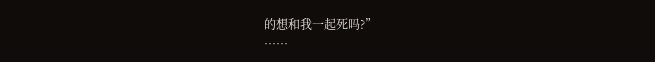的想和我一起死吗?”
……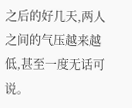之后的好几天,两人之间的气压越来越低,甚至一度无话可说。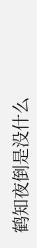鹤知夜倒是没什么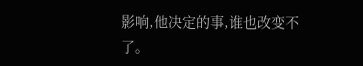影响,他决定的事,谁也改变不了。